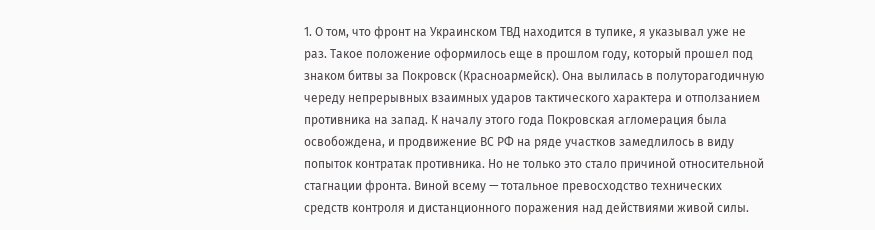1. О том, что фронт на Украинском ТВД находится в тупике, я указывал уже не раз. Такое положение оформилось еще в прошлом году, который прошел под знаком битвы за Покровск (Красноармейск). Она вылилась в полуторагодичную череду непрерывных взаимных ударов тактического характера и отползанием противника на запад. К началу этого года Покровская агломерация была освобождена, и продвижение ВС РФ на ряде участков замедлилось в виду попыток контратак противника. Но не только это стало причиной относительной стагнации фронта. Виной всему — тотальное превосходство технических средств контроля и дистанционного поражения над действиями живой силы.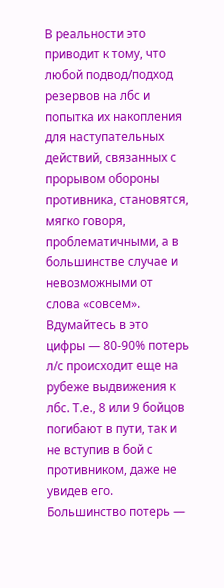В реальности это приводит к тому, что любой подвод/подход резервов на лбс и попытка их накопления для наступательных действий, связанных с прорывом обороны противника, становятся, мягко говоря, проблематичными, а в большинстве случае и невозможными от слова «совсем».
Вдумайтесь в это цифры — 80-90% потерь л/с происходит еще на рубеже выдвижения к лбс. Т.е., 8 или 9 бойцов погибают в пути, так и не вступив в бой с противником, даже не увидев его. Большинство потерь —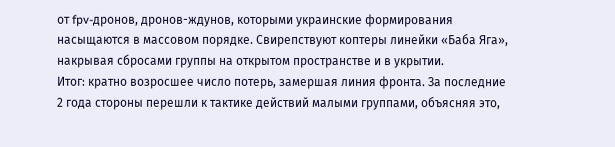от fpv-дронов, дронов-ждунов, которыми украинские формирования насыщаются в массовом порядке. Свирепствуют коптеры линейки «Баба Яга», накрывая сбросами группы на открытом пространстве и в укрытии.
Итог: кратно возросшее число потерь, замершая линия фронта. За последние 2 года стороны перешли к тактике действий малыми группами, объясняя это,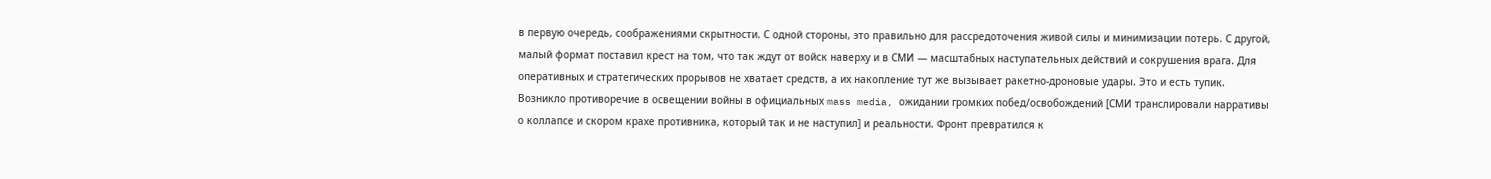в первую очередь, соображениями скрытности. С одной стороны, это правильно для рассредоточения живой силы и минимизации потерь. С другой, малый формат поставил крест на том, что так ждут от войск наверху и в СМИ — масштабных наступательных действий и сокрушения врага. Для оперативных и стратегических прорывов не хватает средств, а их накопление тут же вызывает ракетно-дроновые удары. Это и есть тупик. Возникло противоречие в освещении войны в официальных mass media, ожидании громких побед/освобождений [СМИ транслировали нарративы о коллапсе и скором крахе противника, который так и не наступил] и реальности. Фронт превратился к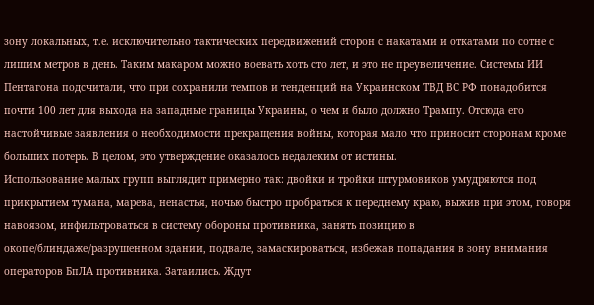зону локальных, т.е. исключительно тактических передвижений сторон с накатами и откатами по сотне с лишим метров в день. Таким макаром можно воевать хоть сто лет, и это не преувеличение. Системы ИИ Пентагона подсчитали, что при сохранили темпов и тенденций на Украинском ТВД ВС РФ понадобится почти 100 лет для выхода на западные границы Украины, о чем и было должно Трампу. Отсюда его настойчивые заявления о необходимости прекращения войны, которая мало что приносит сторонам кроме больших потерь. В целом, это утверждение оказалось недалеким от истины.
Использование малых групп выглядит примерно так: двойки и тройки штурмовиков умудряются под прикрытием тумана, марева, ненастья, ночью быстро пробраться к переднему краю, выжив при этом, говоря навоязом, инфильтроваться в систему обороны противника, занять позицию в окопе/блиндаже/разрушенном здании, подвале, замаскироваться, избежав попадания в зону внимания операторов БпЛА противника. Затаились. Ждут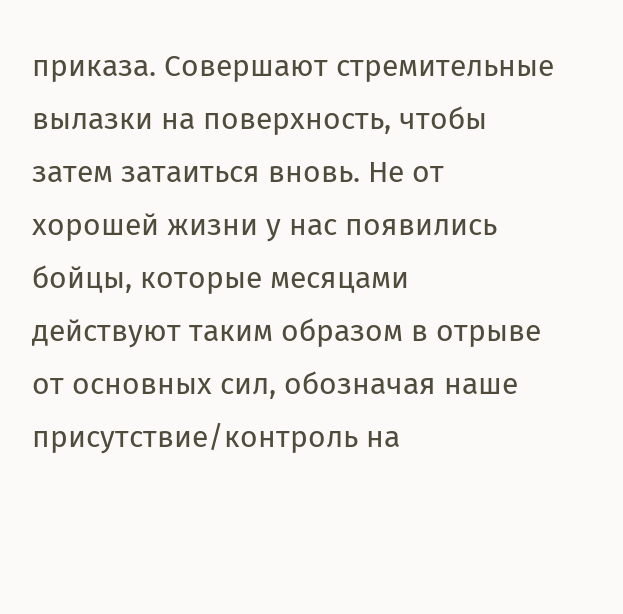приказа. Совершают стремительные вылазки на поверхность, чтобы затем затаиться вновь. Не от хорошей жизни у нас появились бойцы, которые месяцами действуют таким образом в отрыве от основных сил, обозначая наше присутствие/контроль на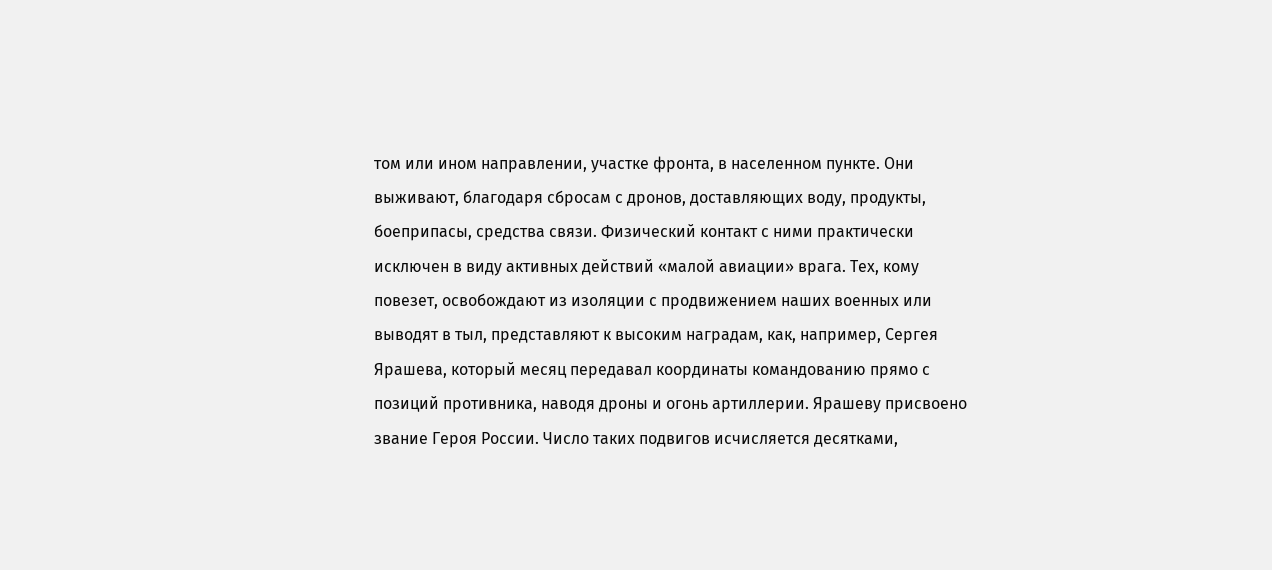том или ином направлении, участке фронта, в населенном пункте. Они выживают, благодаря сбросам с дронов, доставляющих воду, продукты, боеприпасы, средства связи. Физический контакт с ними практически исключен в виду активных действий «малой авиации» врага. Тех, кому повезет, освобождают из изоляции с продвижением наших военных или выводят в тыл, представляют к высоким наградам, как, например, Сергея Ярашева, который месяц передавал координаты командованию прямо с позиций противника, наводя дроны и огонь артиллерии. Ярашеву присвоено звание Героя России. Число таких подвигов исчисляется десятками,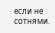если не сотнями.